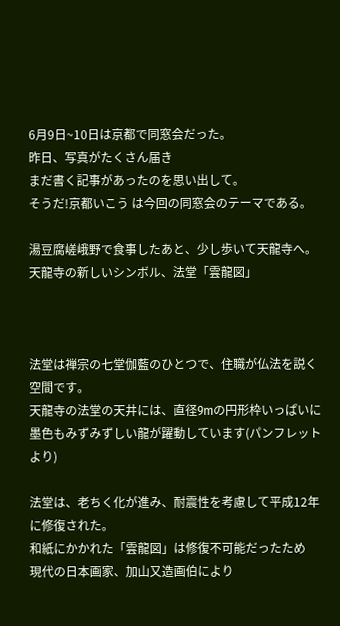6月9日~10日は京都で同窓会だった。
昨日、写真がたくさん届き
まだ書く記事があったのを思い出して。
そうだ!京都いこう は今回の同窓会のテーマである。

湯豆腐嵯峨野で食事したあと、少し歩いて天龍寺へ。
天龍寺の新しいシンボル、法堂「雲龍図」



法堂は禅宗の七堂伽藍のひとつで、住職が仏法を説く空間です。
天龍寺の法堂の天井には、直径9mの円形枠いっぱいに墨色もみずみずしい龍が躍動しています(パンフレットより)

法堂は、老ちく化が進み、耐震性を考慮して平成12年に修復された。
和紙にかかれた「雲龍図」は修復不可能だったため
現代の日本画家、加山又造画伯により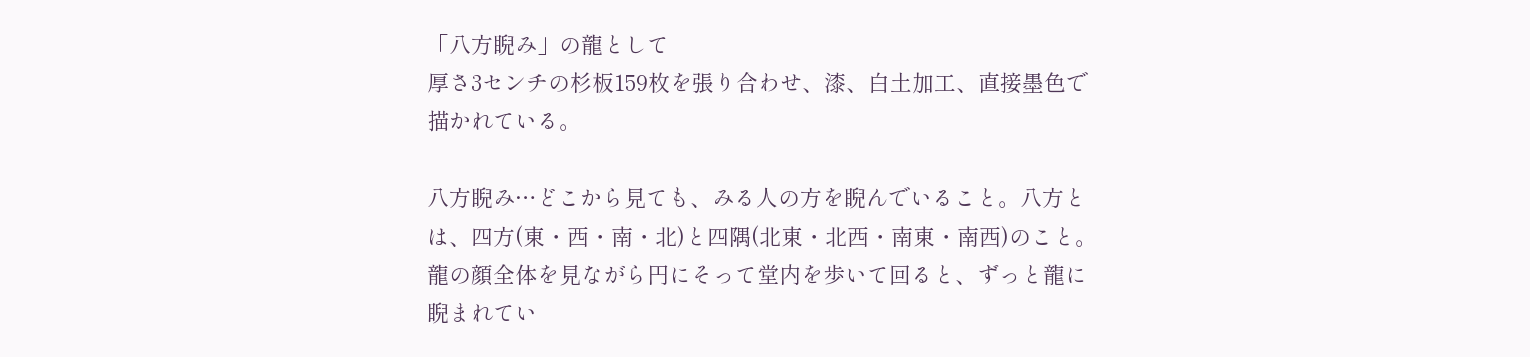「八方睨み」の龍として
厚さ3センチの杉板159枚を張り合わせ、漆、白土加工、直接墨色で描かれている。

八方睨み…どこから見ても、みる人の方を睨んでいること。八方とは、四方(東・西・南・北)と四隅(北東・北西・南東・南西)のこと。
龍の顔全体を見ながら円にそって堂内を歩いて回ると、ずっと龍に睨まれてい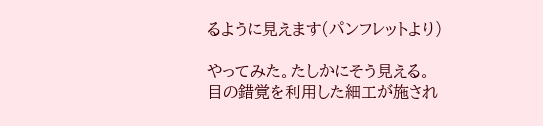るように見えます(パンフレットより)

やってみた。たしかにそう見える。
目の錯覚を利用した細工が施され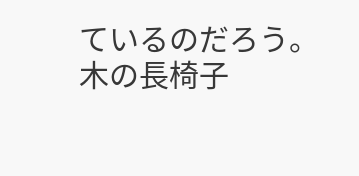ているのだろう。
木の長椅子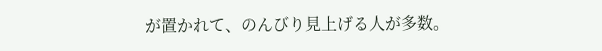が置かれて、のんびり見上げる人が多数。